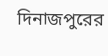দিনাজপুরের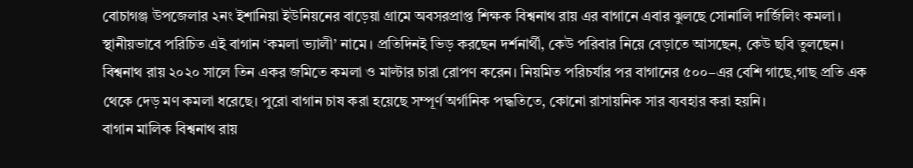বোচাগঞ্জ উপজেলার ২নং ইশানিয়া ইউনিয়নের বাড়েয়া গ্রামে অবসরপ্রাপ্ত শিক্ষক বিশ্বনাথ রায় এর বাগানে এবার ঝুলছে সোনালি দার্জিলিং কমলা। স্থানীয়ভাবে পরিচিত এই বাগান ‘কমলা ভ্যালী’ নামে। প্রতিদিনই ভিড় করছেন দর্শনার্থী, কেউ পরিবার নিয়ে বেড়াতে আসছেন, কেউ ছবি তুলছেন।
বিশ্বনাথ রায় ২০২০ সালে তিন একর জমিতে কমলা ও মাল্টার চারা রোপণ করেন। নিয়মিত পরিচর্যার পর বাগানের ৫০০–এর বেশি গাছে,গাছ প্রতি এক থেকে দেড় মণ কমলা ধরেছে। পুরো বাগান চাষ করা হয়েছে সম্পূর্ণ অর্গানিক পদ্ধতিতে, কোনো রাসায়নিক সার ব্যবহার করা হয়নি।
বাগান মালিক বিশ্বনাথ রায়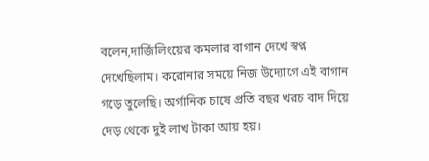বলেন,দার্জিলিংয়ের কমলার বাগান দেখে স্বপ্ন দেখেছিলাম। করোনার সময়ে নিজ উদ্যোগে এই বাগান গড়ে তুলেছি। অর্গানিক চাষে প্রতি বছর খরচ বাদ দিয়ে দেড় থেকে দুই লাখ টাকা আয় হয়।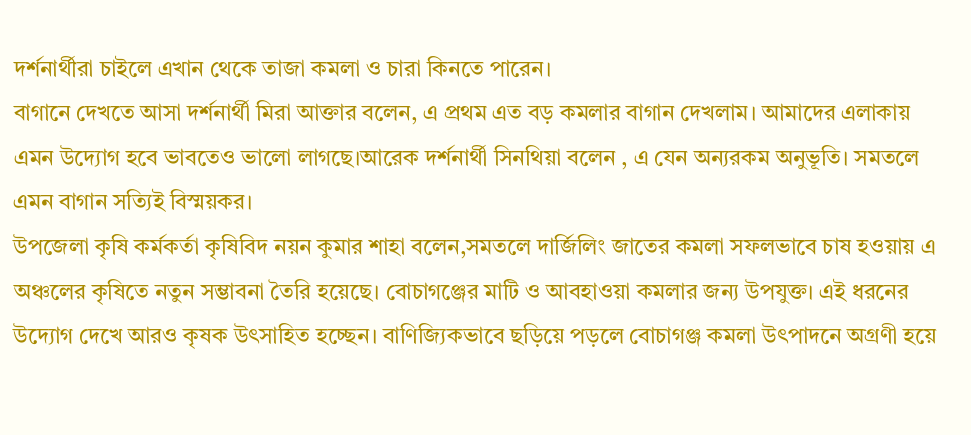দর্শনার্থীরা চাইলে এখান থেকে তাজা কমলা ও চারা কিনতে পারেন।
বাগানে দেখতে আসা দর্শনার্থী মিরা আক্তার বলেন, এ প্রথম এত বড় কমলার বাগান দেখলাম। আমাদের এলাকায় এমন উদ্যোগ হবে ভাবতেও ভালো লাগছে।আরেক দর্শনার্থী সিনথিয়া বলেন , এ যেন অন্যরকম অনুভূতি। সমতলে এমন বাগান সত্যিই বিস্ময়কর।
উপজেলা কৃষি কর্মকর্তা কৃষিবিদ নয়ন কুমার শাহা বলেন,সমতলে দার্জিলিং জাতের কমলা সফলভাবে চাষ হওয়ায় এ অঞ্চলের কৃষিতে নতুন সম্ভাবনা তৈরি হয়েছে। বোচাগঞ্জের মাটি ও আবহাওয়া কমলার জন্য উপযুক্ত। এই ধরনের উদ্যোগ দেখে আরও কৃষক উৎসাহিত হচ্ছেন। বাণিজ্যিকভাবে ছড়িয়ে পড়লে বোচাগঞ্জ কমলা উৎপাদনে অগ্রণী হয়ে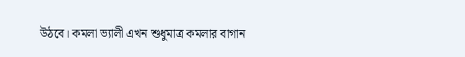উঠবে। কমলা ভ্যালী এখন শুধুমাত্র কমলার বাগান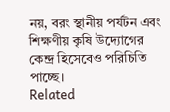নয়, বরং স্থানীয় পর্যটন এবং শিক্ষণীয় কৃষি উদ্যোগের কেন্দ্র হিসেবেও পরিচিতি পাচ্ছে।
Related